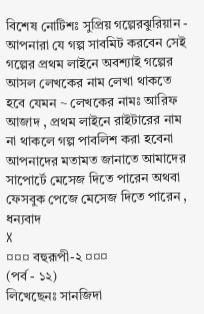বিশেষ নোটিশঃ সুপ্রিয় গল্পেরঝুরিয়ান - আপনারা যে গল্প সাবমিট করবেন সেই গল্পের প্রথম লাইনে অবশ্যাই গল্পের আসল লেখকের নাম লেখা থাকতে হবে যেমন ~ লেখকের নামঃ আরিফ আজাদ , প্রথম লাইনে রাইটারের নাম না থাকলে গল্প পাবলিশ করা হবেনা
আপনাদের মতামত জানাতে আমাদের সাপোর্টে মেসেজ দিতে পারেন অথবা ফেসবুক পেজে মেসেজ দিতে পারেন , ধন্যবাদ
X
¤¤¤ বহুরূপী-২ ¤¤¤
(পর্ব - ১২)
লিখেছেনঃ সানজিদা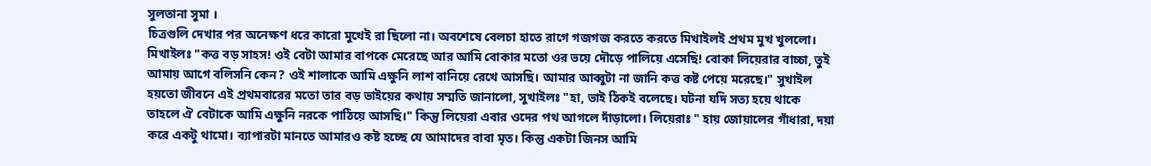সুলতানা সুমা ।
চিত্রগুলি দেখার পর অনেক্ষণ ধরে কারো মুখেই রা ছিলো না। অবশেষে বেলচা হাতে রাগে গজগজ করতে করতে মিখাইলই প্রথম মুখ খুললো। মিখাইলঃ "কত্ত বড় সাহস! ওই বেটা আমার বাপকে মেরেছে আর আমি বোকার মতো ওর ভয়ে দৌড়ে পালিয়ে এসেছি! বোকা লিয়েরার বাচ্চা, তুই আমায় আগে বলিসনি কেন? ওই শালাকে আমি এক্ষুনি লাশ বানিয়ে রেখে আসছি। আমার আব্বুটা না জানি কত্ত কষ্ট পেয়ে মরেছে।" সুখাইল হয়তো জীবনে এই প্রথমবারের মতো তার বড় ভাইয়ের কথায় সম্মতি জানালো, সুখাইলঃ "হা, ভাই ঠিকই বলেছে। ঘটনা যদি সত্য হয়ে থাকে তাহলে ঐ বেটাকে আমি এক্ষুনি নরকে পাঠিয়ে আসছি।" কিন্তু লিয়েরা এবার ওদের পথ আগলে দাঁড়ালো। লিয়েরাঃ " হায় জোয়ালের গাঁধারা, দয়া করে একটু থামো। ব্যাপারটা মানতে আমারও কষ্ট হচ্ছে যে আমাদের বাবা মৃত। কিন্তু একটা জিনস আমি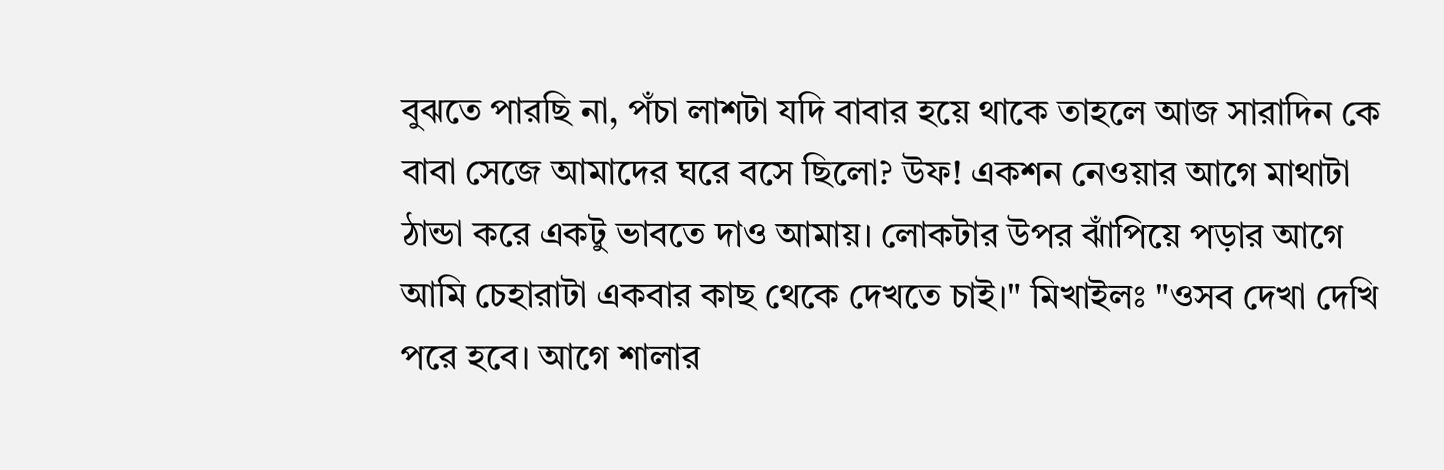বুঝতে পারছি না, পঁচা লাশটা যদি বাবার হয়ে থাকে তাহলে আজ সারাদিন কে বাবা সেজে আমাদের ঘরে বসে ছিলো? উফ! একশন নেওয়ার আগে মাথাটা ঠান্ডা করে একটু ভাবতে দাও আমায়। লোকটার উপর ঝাঁপিয়ে পড়ার আগে আমি চেহারাটা একবার কাছ থেকে দেখতে চাই।" মিখাইলঃ "ওসব দেখা দেখি পরে হবে। আগে শালার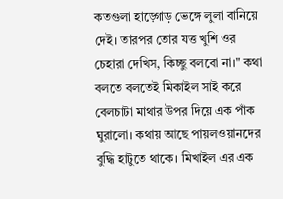কতগুলা হাড়্গোড় ভেঙ্গে লুলা বানিয়ে দেই। তারপর তোর যত্ত খুশি ওর চেহারা দেখিস, কিচ্ছু বলবো না।" কথা বলতে বলতেই মিকাইল সাই করে বেলচাটা মাথার উপর দিয়ে এক পাঁক ঘুরালো। কথায় আছে পায়লওয়ানদের বুদ্ধি হাটুতে থাকে। মিখাইল এর এক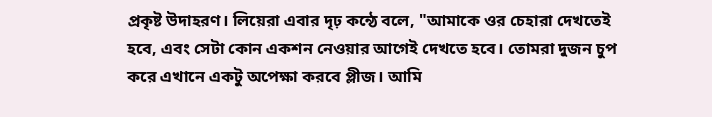প্রকৃষ্ট উদাহরণ। লিয়েরা এবার দৃঢ় কন্ঠে বলে, "আমাকে ওর চেহারা দেখতেই হবে, এবং সেটা কোন একশন নেওয়ার আগেই দেখতে হবে। তোমরা দুজন চুপ করে এখানে একটু অপেক্ষা করবে প্লীজ। আমি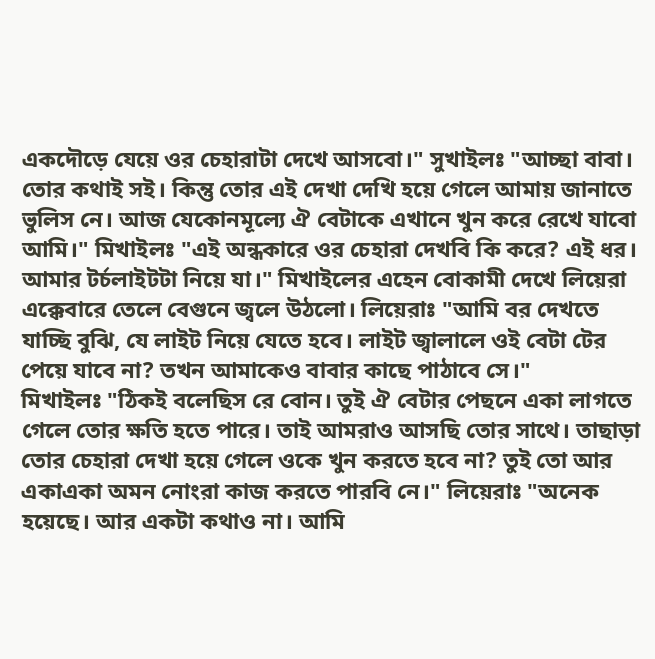একদৌড়ে যেয়ে ওর চেহারাটা দেখে আসবো।" সুখাইলঃ "আচ্ছা বাবা। তোর কথাই সই। কিন্তু তোর এই দেখা দেখি হয়ে গেলে আমায় জানাতে ভুলিস নে। আজ যেকোনমূল্যে ঐ বেটাকে এখানে খুন করে রেখে যাবো আমি।" মিখাইলঃ "এই অন্ধকারে ওর চেহারা দেখবি কি করে? এই ধর। আমার টর্চলাইটটা নিয়ে যা।" মিখাইলের এহেন বোকামী দেখে লিয়েরা এক্কেবারে তেলে বেগুনে জ্বলে উঠলো। লিয়েরাঃ "আমি বর দেখতে যাচ্ছি বুঝি, যে লাইট নিয়ে যেতে হবে। লাইট জ্বালালে ওই বেটা টের পেয়ে যাবে না? তখন আমাকেও বাবার কাছে পাঠাবে সে।"
মিখাইলঃ "ঠিকই বলেছিস রে বোন। তুই ঐ বেটার পেছনে একা লাগতে গেলে তোর ক্ষতি হতে পারে। তাই আমরাও আসছি তোর সাথে। তাছাড়া তোর চেহারা দেখা হয়ে গেলে ওকে খুন করতে হবে না? তুই তো আর একাএকা অমন নোংরা কাজ করতে পারবি নে।" লিয়েরাঃ "অনেক হয়েছে। আর একটা কথাও না। আমি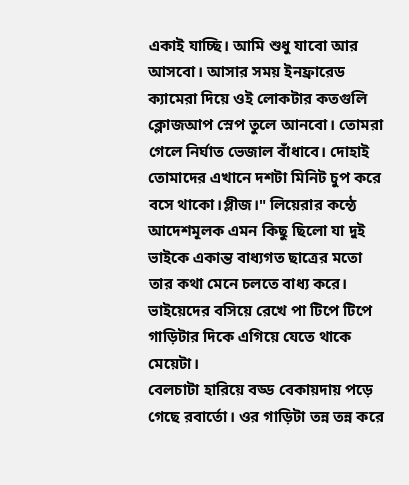একাই যাচ্ছি। আমি শুধু যাবো আর আসবো। আসার সময় ইনফ্রারেড ক্যামেরা দিয়ে ওই লোকটার কতগুলি ক্লোজআপ স্নেপ তুলে আনবো। তোমরা গেলে নির্ঘাত ভেজাল বাঁধাবে। দোহাই তোমাদের এখানে দশটা মিনিট চুপ করে বসে থাকো।প্লীজ।" লিয়েরার কন্ঠে আদেশমূলক এমন কিছু ছিলো যা দুই ভাইকে একান্ত বাধ্যগত ছাত্রের মতো তার কথা মেনে চলতে বাধ্য করে। ভাইয়েদের বসিয়ে রেখে পা টিপে টিপে গাড়িটার দিকে এগিয়ে যেতে থাকে মেয়েটা।
বেলচাটা হারিয়ে বড্ড বেকায়দায় পড়ে গেছে রবার্তো। ওর গাড়িটা তন্ন তন্ন করে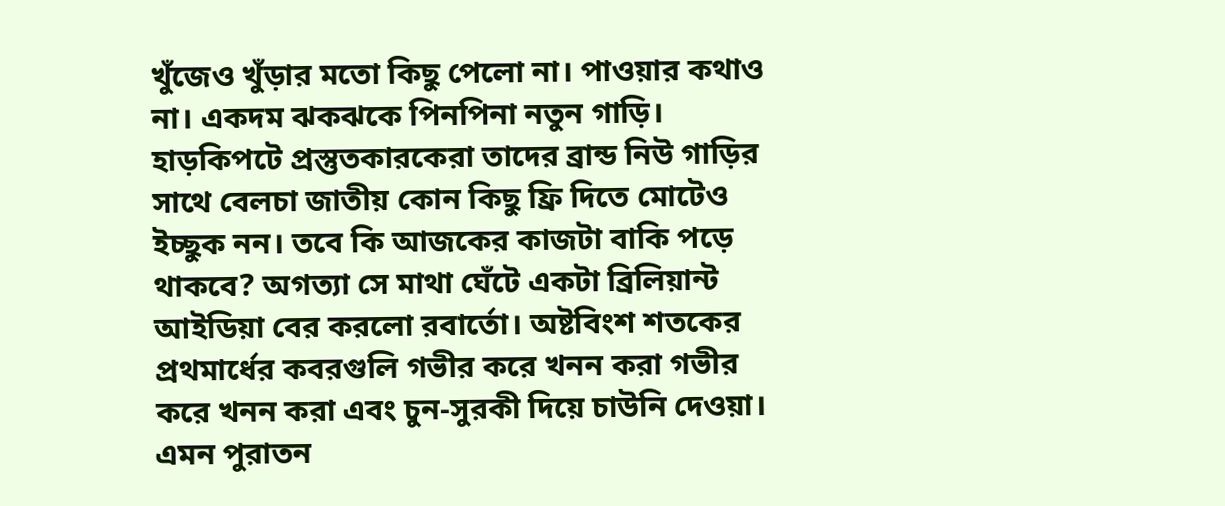খুঁজেও খুঁড়ার মতো কিছু পেলো না। পাওয়ার কথাও না। একদম ঝকঝকে পিনপিনা নতুন গাড়ি। হাড়কিপটে প্রস্তুতকারকেরা তাদের ব্রান্ড নিউ গাড়ির সাথে বেলচা জাতীয় কোন কিছু ফ্রি দিতে মোটেও ইচ্ছুক নন। তবে কি আজকের কাজটা বাকি পড়ে থাকবে? অগত্যা সে মাথা ঘেঁটে একটা ব্রিলিয়ান্ট আইডিয়া বের করলো রবার্তো। অষ্টবিংশ শতকের প্রথমার্ধের কবরগুলি গভীর করে খনন করা গভীর করে খনন করা এবং চুন-সুরকী দিয়ে চাউনি দেওয়া। এমন পুরাতন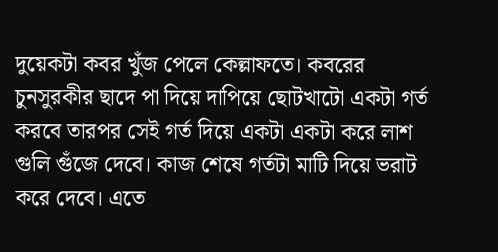দুয়েকটা কবর খুঁজ পেলে কেল্লাফতে। কবরের চুনসুরকীর ছাদে পা দিয়ে দাপিয়ে ছোটখাটো একটা গর্ত করবে তারপর সেই গর্ত দিয়ে একটা একটা করে লাশ গুলি গুঁজে দেবে। কাজ শেষে গর্তটা মাটি দিয়ে ভরাট করে দেবে। এতে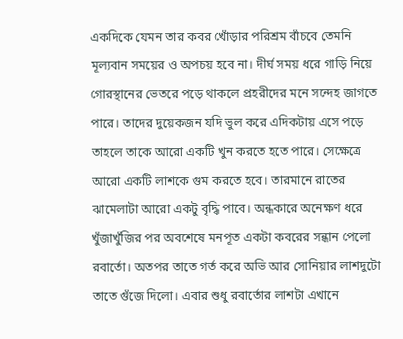একদিকে যেমন তার কবর খোঁড়ার পরিশ্রম বাঁচবে তেমনি মূল্যবান সময়ের ও অপচয় হবে না। দীর্ঘ সময় ধরে গাড়ি নিয়ে গোরস্থানের ভেতরে পড়ে থাকলে প্রহরীদের মনে সন্দেহ জাগতে পারে। তাদের দুয়েকজন যদি ভুল করে এদিকটায় এসে পড়ে তাহলে তাকে আরো একটি খুন করতে হতে পারে। সেক্ষেত্রে আরো একটি লাশকে গুম করতে হবে। তারমানে রাতের ঝামেলাটা আরো একটু বৃদ্ধি পাবে। অন্ধকারে অনেক্ষণ ধরে খুঁজাখুঁজির পর অবশেষে মনপূত একটা কবরের সন্ধান পেলো রবার্তো। অতপর তাতে গর্ত করে অভি আর সোনিয়ার লাশদুটো তাতে গুঁজে দিলো। এবার শুধু রবার্তোর লাশটা এখানে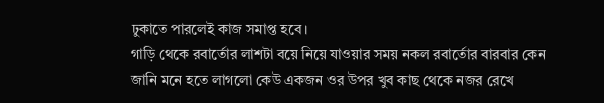ঢুকাতে পারলেই কাজ সমাপ্ত হবে।
গাড়ি থেকে রবার্তোর লাশটা বয়ে নিয়ে যাওয়ার সময় নকল রবার্তোর বারবার কেন জানি মনে হতে লাগলো কেউ একজন ওর উপর খুব কাছ থেকে নজর রেখে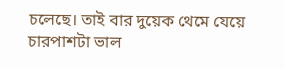চলেছে। তাই বার দুয়েক থেমে যেয়ে চারপাশটা ভাল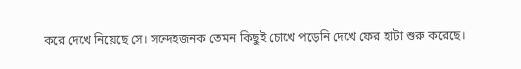করে দেখে নিয়েছে সে। সন্দেহজনক তেমন কিছুই চোখে পড়েনি দেখে ফের হাটা শুরু করেছে।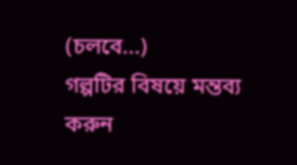(চলবে...)
গল্পটির বিষয়ে মন্তব্য করুন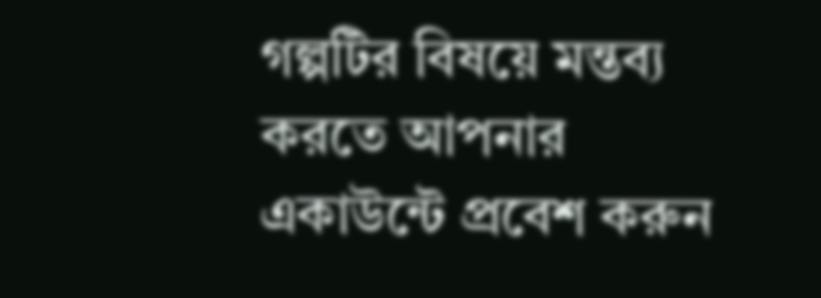গল্পটির বিষয়ে মন্তব্য করতে আপনার একাউন্টে প্রবেশ করুন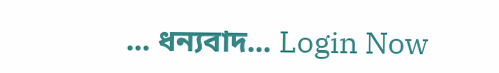... ধন্যবাদ... Login Now